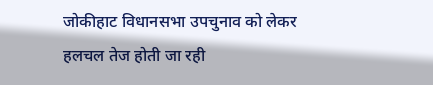जोकीहाट विधानसभा उपचुनाव को लेकर हलचल तेज होती जा रही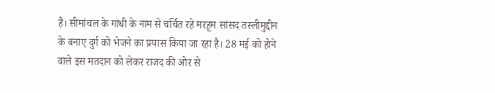है। सीमांचल के गांधी के नाम से चर्चित रहे मरहूम सांसद तस्लीमुद्दीन के बनाए दुर्ग को भेजने का प्रयास किया जा रहा है। 28 मई को होने वाले इस मतदान को लेकर राजद की ओर से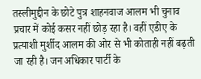तस्लीमुद्दीन के छोटे पुत्र शाहनवाज आलम भी चुनाव प्रचार में कोई कसर नहीं छोड़ रहा है। वहीं एडीए के प्रत्याशी मुर्शीद आलम की ओर से भी कोताही नहीं बढ़ती जा रही है। जन अधिकार पार्टी के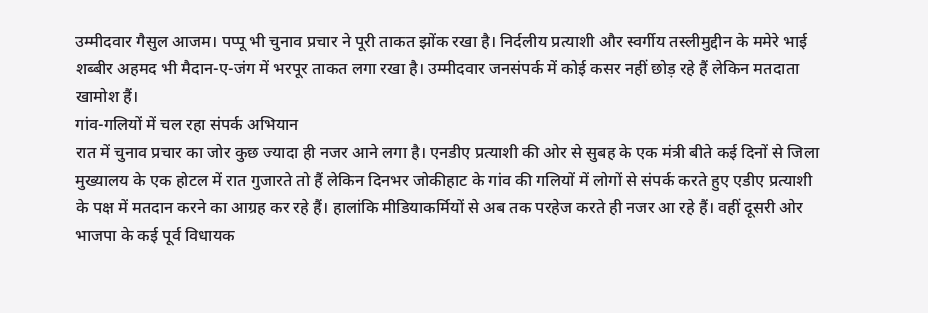उम्मीदवार गैसुल आजम। पप्पू भी चुनाव प्रचार ने पूरी ताकत झोंक रखा है। निर्दलीय प्रत्याशी और स्वर्गीय तस्लीमुद्दीन के ममेरे भाई शब्बीर अहमद भी मैदान-ए-जंग में भरपूर ताकत लगा रखा है। उम्मीदवार जनसंपर्क में कोई कसर नहीं छोड़ रहे हैं लेकिन मतदाता खामोश हैं।
गांव-गलियों में चल रहा संपर्क अभियान
रात में चुनाव प्रचार का जोर कुछ ज्यादा ही नजर आने लगा है। एनडीए प्रत्याशी की ओर से सुबह के एक मंत्री बीते कई दिनों से जिला मुख्यालय के एक होटल में रात गुजारते तो हैं लेकिन दिनभर जोकीहाट के गांव की गलियों में लोगों से संपर्क करते हुए एडीए प्रत्याशी के पक्ष में मतदान करने का आग्रह कर रहे हैं। हालांकि मीडियाकर्मियों से अब तक परहेज करते ही नजर आ रहे हैं। वहीं दूसरी ओर भाजपा के कई पूर्व विधायक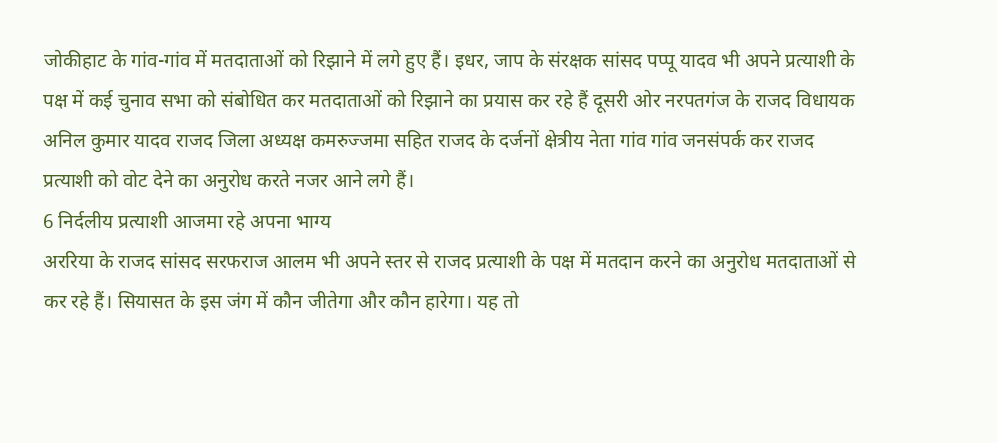जोकीहाट के गांव-गांव में मतदाताओं को रिझाने में लगे हुए हैं। इधर, जाप के संरक्षक सांसद पप्पू यादव भी अपने प्रत्याशी के पक्ष में कई चुनाव सभा को संबोधित कर मतदाताओं को रिझाने का प्रयास कर रहे हैं दूसरी ओर नरपतगंज के राजद विधायक अनिल कुमार यादव राजद जिला अध्यक्ष कमरुज्जमा सहित राजद के दर्जनों क्षेत्रीय नेता गांव गांव जनसंपर्क कर राजद प्रत्याशी को वोट देने का अनुरोध करते नजर आने लगे हैं।
6 निर्दलीय प्रत्याशी आजमा रहे अपना भाग्य
अररिया के राजद सांसद सरफराज आलम भी अपने स्तर से राजद प्रत्याशी के पक्ष में मतदान करने का अनुरोध मतदाताओं से कर रहे हैं। सियासत के इस जंग में कौन जीतेगा और कौन हारेगा। यह तो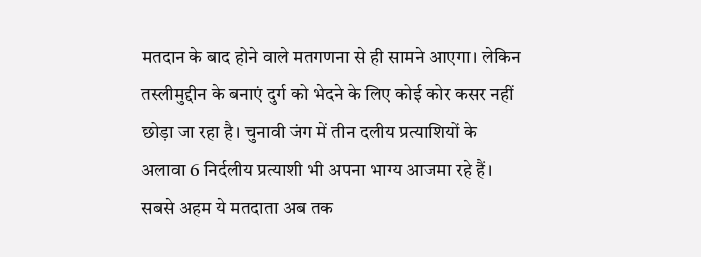मतदान के बाद होने वाले मतगणना से ही सामने आएगा। लेकिन तस्लीमुद्दीन के बनाएं दुर्ग को भेदने के लिए कोई कोर कसर नहीं छोड़ा जा रहा है। चुनावी जंग में तीन दलीय प्रत्याशियों के अलावा 6 निर्दलीय प्रत्याशी भी अपना भाग्य आजमा रहे हैं। सबसे अहम ये मतदाता अब तक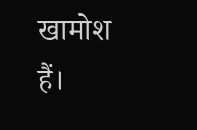खामोश हैं।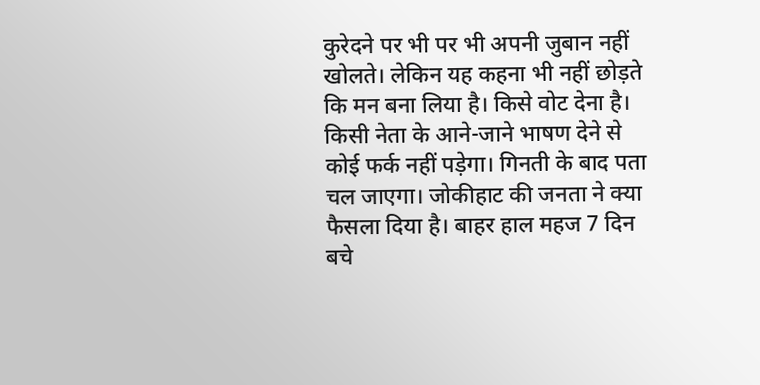कुरेदने पर भी पर भी अपनी जुबान नहीं खोलते। लेकिन यह कहना भी नहीं छोड़ते कि मन बना लिया है। किसे वोट देना है। किसी नेता के आने-जाने भाषण देने से कोई फर्क नहीं पड़ेगा। गिनती के बाद पता चल जाएगा। जोकीहाट की जनता ने क्या फैसला दिया है। बाहर हाल महज 7 दिन बचे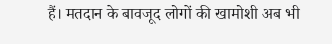हैं। मतदान के बावजूद लोगों की खामोशी अब भी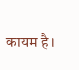कायम है।